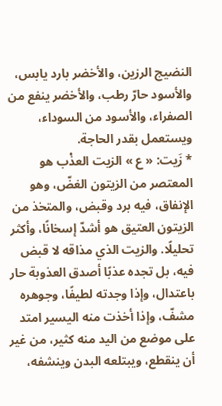النضيج الرزين، والأخضر بارد يابس، والأسود حارّ رطب، والأخضر ينفع من الصفراء، والأسود من السوداء، ويستعمل بقدر الحاجة.
* زَيت: « ع » الزيت العذْب هو المعتصر من الزيتون الغضّ، وهو الإنفاق، فيه برد وقبض، والمتخذ من الزيتون العتيق هو أشدّ إسخانًا، وأكثر تحليلًا. والزيت الذي مذاقه لا قبض فيه، بل تجده عذبًا أصدق العذوبة حار باعتدال، وإذا وجدته لطيفًا، وجوهره مشفّ، وإذا أخذت منه اليسير امتد على موضع من اليد منه كثير، من غير أن ينقطع، ويبتلعه البدن وينشفه،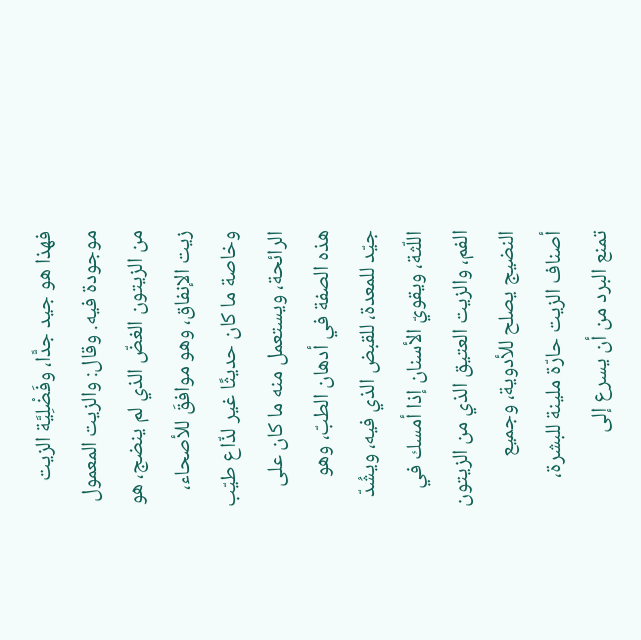فهذا هو جيد جدًّا، وفَضْلِيَّة الزيت موجودة فيه. وقال: والزيت المعمول من الزيتون الغضّ الذي لم ينضج، هو زيت الإنفاق، وهو موافقَ للأصحاء، وخاصة ما كان حديثًا غير لذّاع طيّب الرائحة، ويستعمل منه ما كان على هذه الصفة في أدهان الطبّ، وهو جيّد للمعدة، للقبض الذي فيه، ويشُدّ اللّثة، ويقويّ الأسنان إذا أمسك في الفم، والزيت العتيق الذي من الزيتون النضيج يصلح للأدوية، وجميع أصناف الزيت حارّة ملينة للبشرة، تمنع البرد من أن يسرع إلى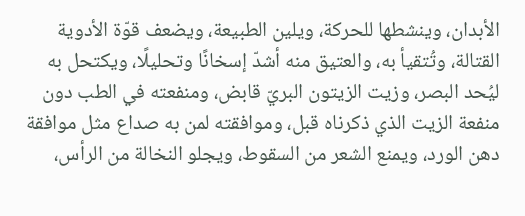الأبدان، وينشطها للحركة، ويلين الطبيعة، ويضعف قوّة الأدوية القتالة، وتُتقيأ به، والعتيق منه أشدّ إسخانًا وتحليلًا، ويكتحل به ليُحد البصر، وزيت الزيتون البريّ قابض، ومنفعته في الطب دون منفعة الزيت الذي ذكرناه قبل، وموافقته لمن به صداع مثل موافقة دهن الورد، ويمنع الشعر من السقوط، ويجلو النخالة من الرأس،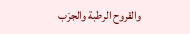والقروح الرطبة والجرَب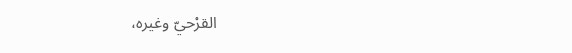القرْحيّ وغيره،